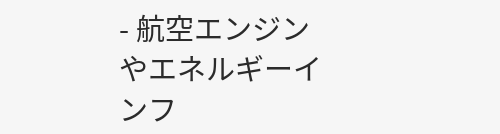- 航空エンジンやエネルギーインフ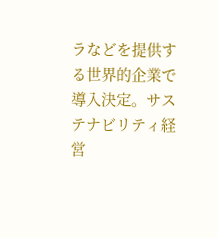ラなどを提供する世界的企業で導入決定。サステナビリティ経営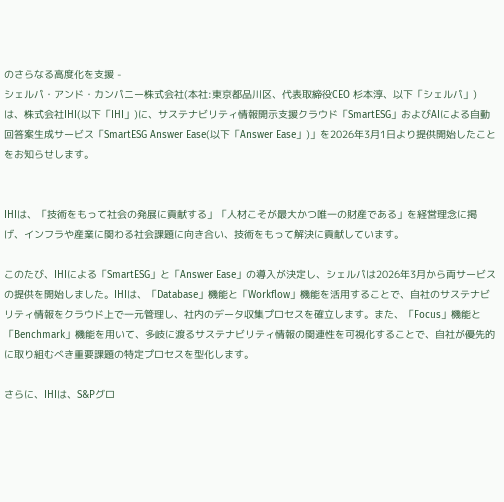のさらなる高度化を支援 -
シェルパ・アンド・カンパニー株式会社(本社:東京都品川区、代表取締役CEO 杉本淳、以下「シェルパ」)は、株式会社IHI(以下「IHI」)に、サステナビリティ情報開示支援クラウド「SmartESG」およびAIによる自動回答案生成サービス「SmartESG Answer Ease(以下「Answer Ease」)」を2026年3月1日より提供開始したことをお知らせします。


IHIは、「技術をもって社会の発展に貢献する」「人材こそが最大かつ唯一の財産である」を経営理念に掲げ、インフラや産業に関わる社会課題に向き合い、技術をもって解決に貢献しています。

このたび、IHIによる「SmartESG」と「Answer Ease」の導入が決定し、シェルパは2026年3月から両サービスの提供を開始しました。IHIは、「Database」機能と「Workflow」機能を活用することで、自社のサステナビリティ情報をクラウド上で一元管理し、社内のデータ収集プロセスを確立します。また、「Focus」機能と「Benchmark」機能を用いて、多岐に渡るサステナビリティ情報の関連性を可視化することで、自社が優先的に取り組むべき重要課題の特定プロセスを型化します。

さらに、IHIは、S&Pグロ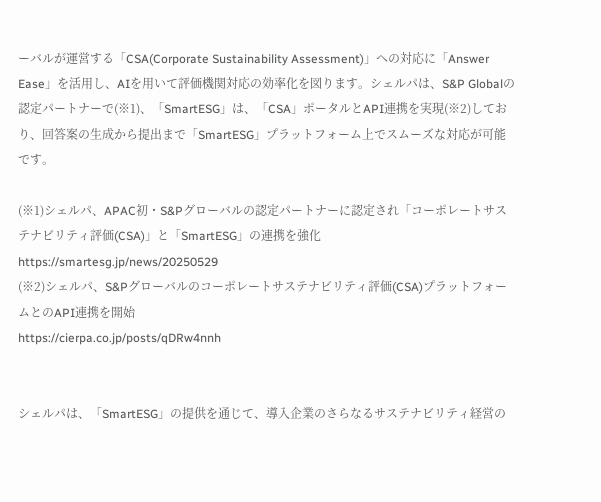ーバルが運営する「CSA(Corporate Sustainability Assessment)」への対応に「Answer Ease」を活用し、AIを用いて評価機関対応の効率化を図ります。シェルパは、S&P Globalの認定パートナーで(※1)、「SmartESG」は、「CSA」ポータルとAPI連携を実現(※2)しており、回答案の生成から提出まで「SmartESG」プラットフォーム上でスムーズな対応が可能です。

(※1)シェルパ、APAC初・S&Pグローバルの認定パートナーに認定され「コーポレートサステナビリティ評価(CSA)」と「SmartESG」の連携を強化
https://smartesg.jp/news/20250529
(※2)シェルパ、S&Pグローバルのコーポレートサステナビリティ評価(CSA)プラットフォームとのAPI連携を開始
https://cierpa.co.jp/posts/qDRw4nnh


シェルパは、「SmartESG」の提供を通じて、導入企業のさらなるサステナビリティ経営の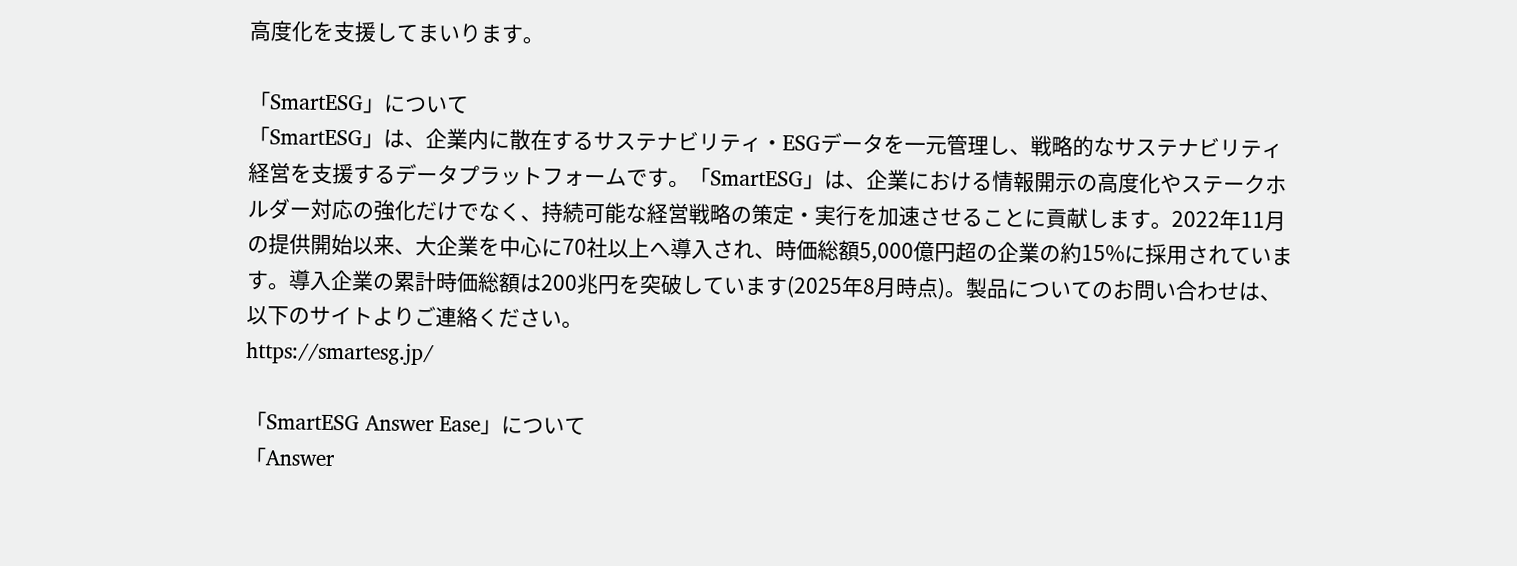高度化を支援してまいります。

「SmartESG」について
「SmartESG」は、企業内に散在するサステナビリティ・ESGデータを一元管理し、戦略的なサステナビリティ経営を支援するデータプラットフォームです。「SmartESG」は、企業における情報開示の高度化やステークホルダー対応の強化だけでなく、持続可能な経営戦略の策定・実行を加速させることに貢献します。2022年11月の提供開始以来、大企業を中心に70社以上へ導入され、時価総額5,000億円超の企業の約15%に採用されています。導入企業の累計時価総額は200兆円を突破しています(2025年8月時点)。製品についてのお問い合わせは、以下のサイトよりご連絡ください。
https://smartesg.jp/

「SmartESG Answer Ease」について
「Answer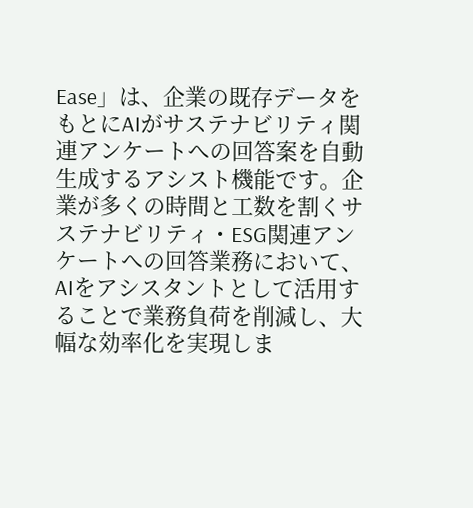Ease」は、企業の既存データをもとにAIがサステナビリティ関連アンケートへの回答案を自動生成するアシスト機能です。企業が多くの時間と工数を割くサステナビリティ・ESG関連アンケートへの回答業務において、AIをアシスタントとして活用することで業務負荷を削減し、大幅な効率化を実現しま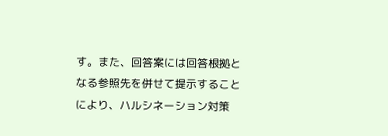す。また、回答案には回答根拠となる参照先を併せて提示することにより、ハルシネーション対策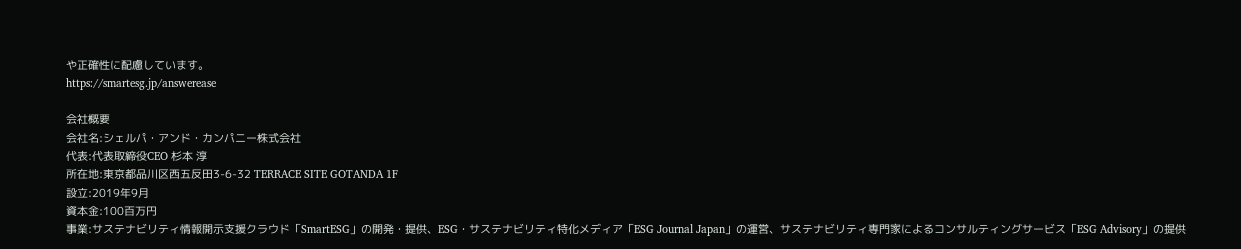や正確性に配慮しています。
https://smartesg.jp/answerease

会社概要
会社名:シェルパ・アンド・カンパニー株式会社
代表:代表取締役CEO 杉本 淳
所在地:東京都品川区西五反田3-6-32 TERRACE SITE GOTANDA 1F
設立:2019年9月
資本金:100百万円
事業:サステナビリティ情報開示支援クラウド「SmartESG」の開発・提供、ESG・サステナビリティ特化メディア「ESG Journal Japan」の運営、サステナビリティ専門家によるコンサルティングサービス「ESG Advisory」の提供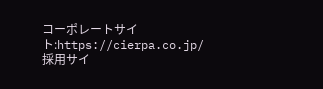コーポレートサイト:https://cierpa.co.jp/
採用サイ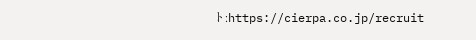ト:https://cierpa.co.jp/recruit